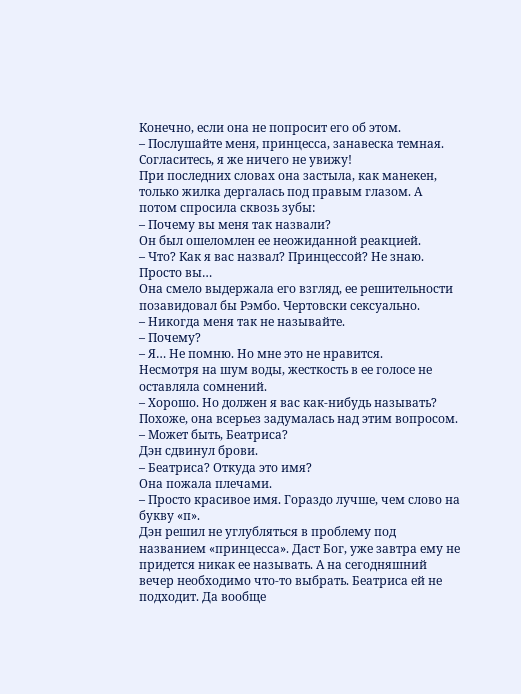Конечно, если она не попросит его об этом.
– Послушайте меня, принцесса, занавеска темная. Согласитесь, я же ничего не увижу!
При последних словах она застыла, как манекен, только жилка дергалась под правым глазом. А потом спросила сквозь зубы:
– Почему вы меня так назвали?
Он был ошеломлен ее неожиданной реакцией.
– Что? Как я вас назвал? Принцессой? Не знаю. Просто вы…
Она смело выдержала его взгляд, ее решительности позавидовал бы Рэмбо. Чертовски сексуально.
– Никогда меня так не называйте.
– Почему?
– Я… Не помню. Но мне это не нравится.
Несмотря на шум воды, жесткость в ее голосе не оставляла сомнений.
– Хорошо. Но должен я вас как-нибудь называть? Похоже, она всерьез задумалась над этим вопросом.
– Может быть, Беатриса?
Дэн сдвинул брови.
– Беатриса? Откуда это имя?
Она пожала плечами.
– Просто красивое имя. Гораздо лучше, чем слово на букву «п».
Дэн решил не углубляться в проблему под названием «принцесса». Даст Бог, уже завтра ему не придется никак ее называть. А на сегодняшний вечер необходимо что-то выбрать. Беатриса ей не подходит. Да вообще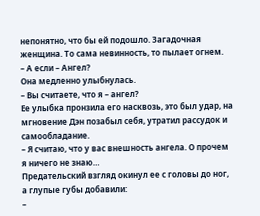непонятно, что бы ей подошло. Загадочная женщина. То сама невинность, то пылает огнем.
– А если – Ангел?
Она медленно улыбнулась.
– Вы считаете, что я – ангел?
Ее улыбка пронзила его насквозь, это был удар, на мгновение Дэн позабыл себя, утратил рассудок и самообладание.
– Я считаю, что у вас внешность ангела. О прочем я ничего не знаю…
Предательский взгляд окинул ее с головы до ног, а глупые губы добавили:
–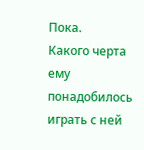Пока.
Какого черта ему понадобилось играть с ней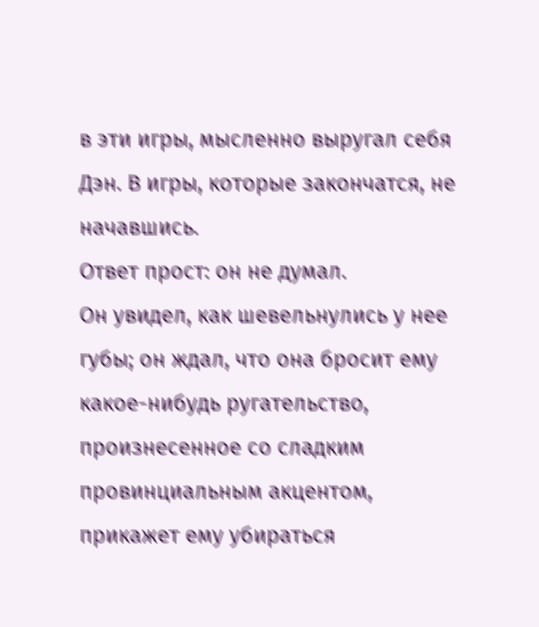в эти игры, мысленно выругал себя Дэн. В игры, которые закончатся, не начавшись.
Ответ прост: он не думал.
Он увидел, как шевельнулись у нее губы; он ждал, что она бросит ему какое-нибудь ругательство, произнесенное со сладким провинциальным акцентом, прикажет ему убираться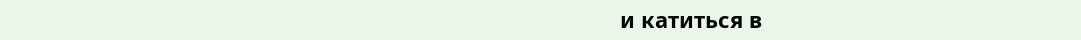и катиться в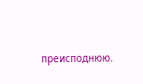преисподнюю.